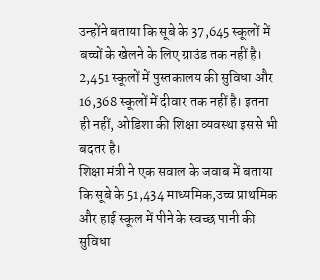उन्होंने बताया कि सूबे के 37,645 स्कूलों में बच्चों के खेलने के लिए ग्राउंड तक नहीं है। 2,451 स्कूलों में पुस्तकालय की सुविधा और 16,368 स्कूलों में दीवार तक नहीं है। इतना ही नहीं, ओडिशा की शिक्षा व्यवस्था इससे भी बदतर है।
शिक्षा मंत्री ने एक सवाल के जवाब में बताया कि सूबे के 51,434 माध्यमिक,उच्च प्राथमिक और हाई स्कूल में पीने के स्वच्छ पानी की सुविधा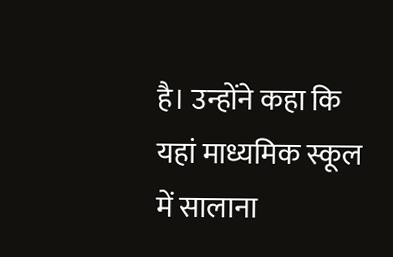है। उन्होंने कहा कि यहां माध्यमिक स्कूल में सालाना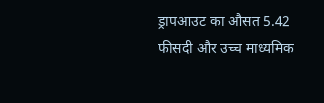ड्रापआउट का औसत 5.42 फीसदी और उच्च माध्यमिक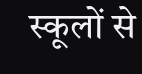स्कूलों से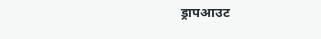ड्रापआउट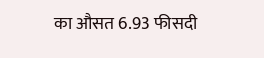का औसत 6.93 फीसदी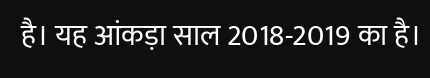है। यह आंकड़ा साल 2018-2019 का है।